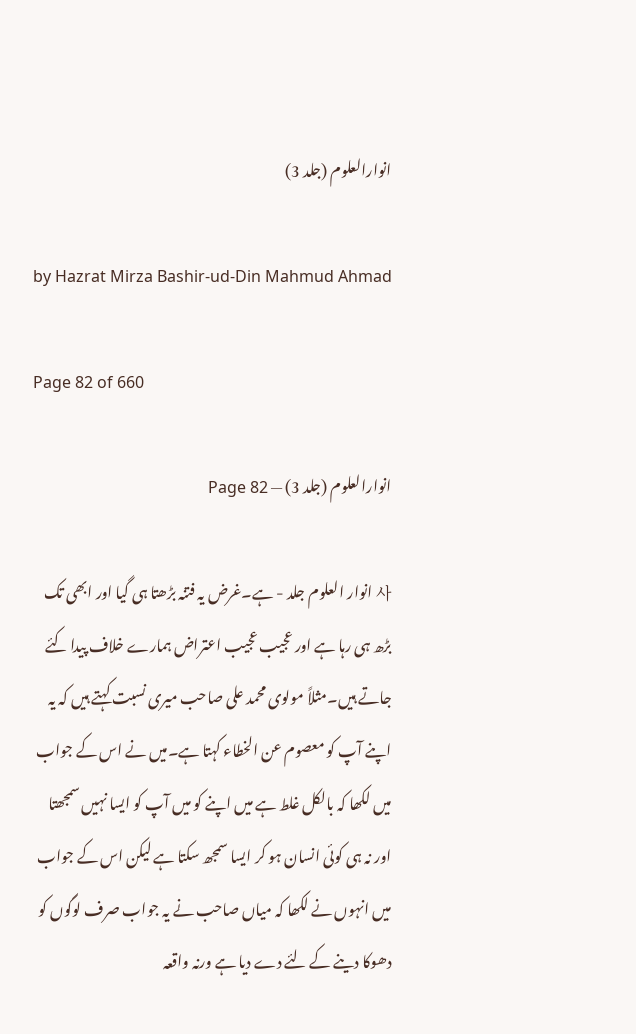انوارالعلوم (جلد 3)

by Hazrat Mirza Bashir-ud-Din Mahmud Ahmad

Page 82 of 660

انوارالعلوم (جلد 3) — Page 82

사 انوار العلوم جلد - ہے۔غرض یہ فتنہ بڑھتا ہی گیا اور ابھی تک بڑھ ہی رہا ہے اور عجیب عجیب اعتراض ہمارے خلاف پیدا کئے جاتے ہیں۔مثلاً مولوی محمد علی صاحب میری نسبت کہتے ہیں کہ یہ اپنے آپ کو معصوم عن الخطاء کہتا ہے۔میں نے اس کے جواب میں لکھا کہ بالکل غلط ہے میں اپنے کو میں آپ کو ایسا نہیں سمجھتا اور نہ ہی کوئی انسان ہو کر ایسا سمجھ سکتا ہے لیکن اس کے جواب میں انہوں نے لکھا کہ میاں صاحب نے یہ جواب صرف لوگوں کو دھوکا دینے کے لئے دے دیا ہے ورنہ واقعہ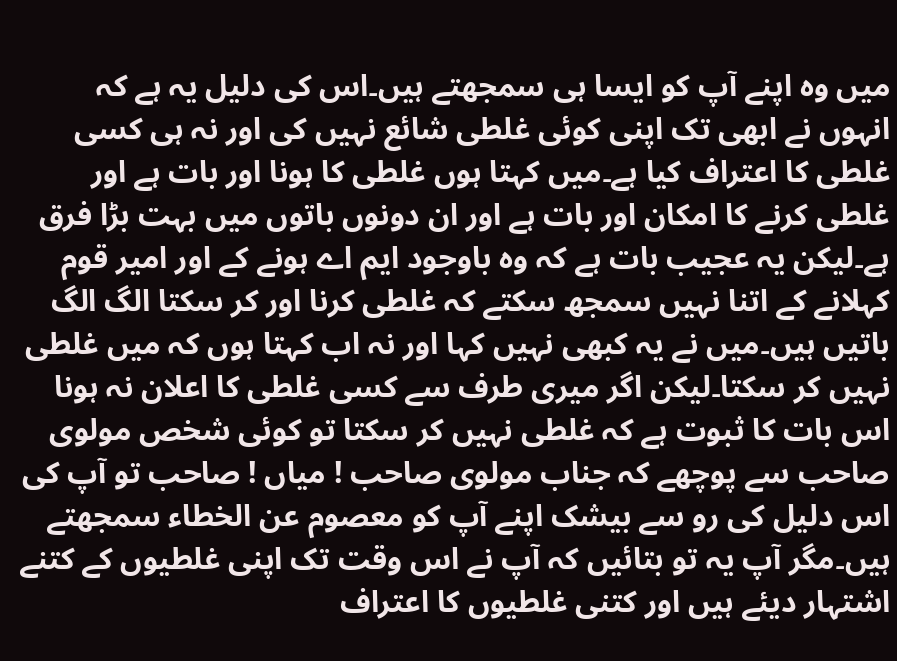میں وہ اپنے آپ کو ایسا ہی سمجھتے ہیں۔اس کی دلیل یہ ہے کہ انہوں نے ابھی تک اپنی کوئی غلطی شائع نہیں کی اور نہ ہی کسی غلطی کا اعتراف کیا ہے۔میں کہتا ہوں غلطی کا ہونا اور بات ہے اور غلطی کرنے کا امکان اور بات ہے اور ان دونوں باتوں میں بہت بڑا فرق ہے۔لیکن یہ عجیب بات ہے کہ وہ باوجود ایم اے ہونے کے اور امیر قوم کہلانے کے اتنا نہیں سمجھ سکتے کہ غلطی کرنا اور کر سکتا الگ الگ باتیں ہیں۔میں نے یہ کبھی نہیں کہا اور نہ اب کہتا ہوں کہ میں غلطی نہیں کر سکتا۔لیکن اگر میری طرف سے کسی غلطی کا اعلان نہ ہونا اس بات کا ثبوت ہے کہ غلطی نہیں کر سکتا تو کوئی شخص مولوی صاحب سے پوچھے کہ جناب مولوی صاحب ! میاں ! صاحب تو آپ کی اس دلیل کی رو سے بیشک اپنے آپ کو معصوم عن الخطاء سمجھتے ہیں۔مگر آپ یہ تو بتائیں کہ آپ نے اس وقت تک اپنی غلطیوں کے کتنے اشتہار دیئے ہیں اور کتنی غلطیوں کا اعتراف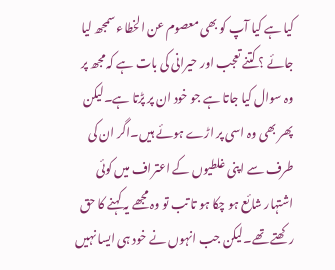کیا ہے کیا آپ کو بھی معصوم عن الخطاء سمجھ لیا جائے ؟ کتنے تعجب اور حیرانی کی بات ہے کہ مجھ پر وہ سوال کیا جاتا ہے جو خود ان پر پڑتا ہے۔لیکن پھر بھی وہ اسی پر اڑے ہوئے ہیں۔اگر ان کی طرف سے اپنی غلطیوں کے اعتراف میں کوئی اشتہار شائع ہو چکا ہو تا تب تو وہ مجھے یہ کہنے کا حق رکھتے تھے۔لیکن جب انہوں نے خود ہی ایسا نہیں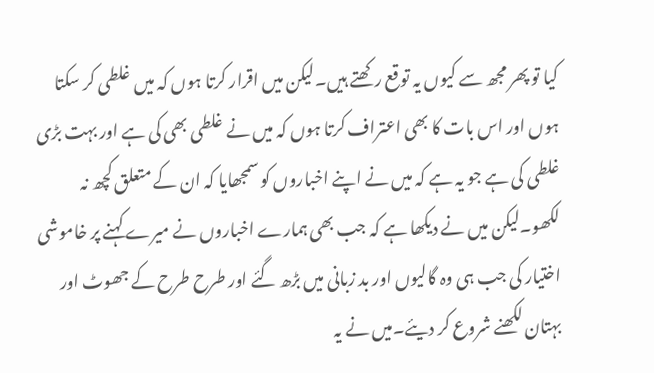کیا تو پھر مجھ سے کیوں یہ توقع رکھتے ہیں۔لیکن میں اقرار کرتا ہوں کہ میں غلطی کر سکتا ہوں اور اس بات کا بھی اعتراف کرتا ہوں کہ میں نے غلطی بھی کی ہے اور بہت بڑی غلطی کی ہے جو یہ ہے کہ میں نے اپنے اخباروں کو سمجھایا کہ ان کے متعلق کچھ نہ لکھو۔لیکن میں نے دیکھا ہے کہ جب بھی ہمارے اخباروں نے میرے کہنے پر خاموشی اختیار کی جب ہی وہ گالیوں اور بد زبانی میں بڑھ گئے اور طرح طرح کے جھوٹ اور بہتان لکھنے شروع کر دیئے۔میں نے یہ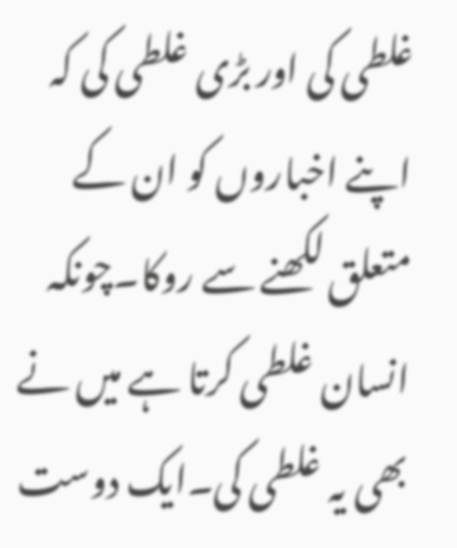غلطی کی اور بڑی غلطی کی کہ اپنے اخباروں کو ان کے متعلق لکھنے سے روکا۔چونکہ انسان غلطی کرتا ہے میں نے بھی یہ غلطی کی۔ایک دوست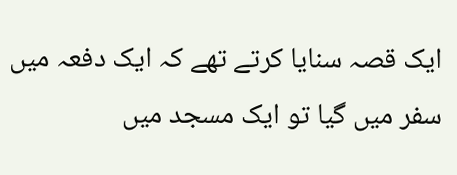ایک قصہ سنایا کرتے تھے کہ ایک دفعہ میں سفر میں گیا تو ایک مسجد میں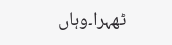ٹھہرا۔وہاں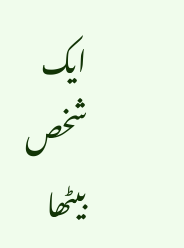ایک شخص بیٹھا